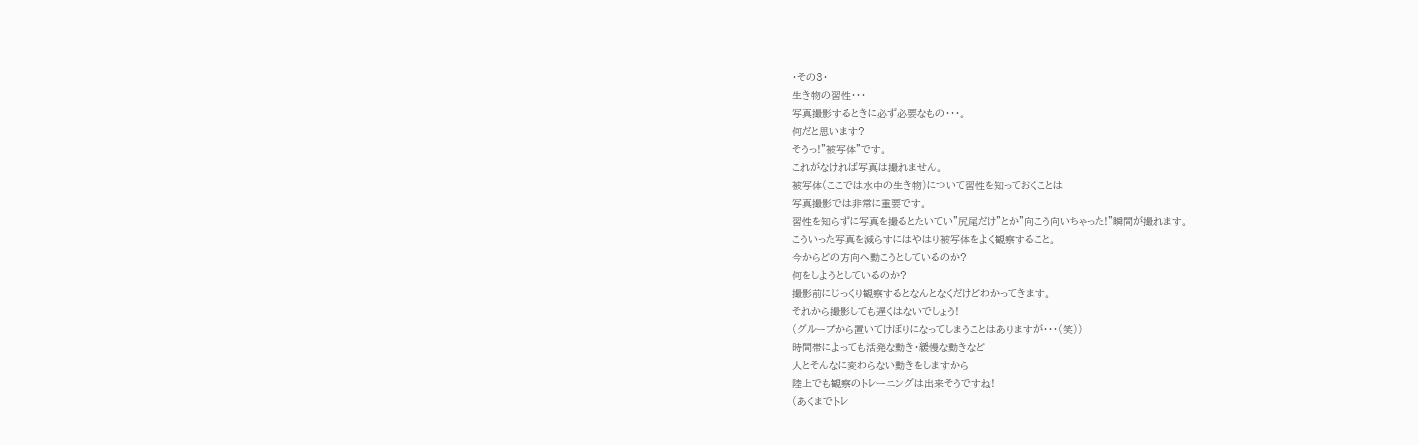・その3・
生き物の習性・・・
写真撮影するときに必ず必要なもの・・・。
何だと思います?
そうっ!”被写体”です。
これがなければ写真は撮れません。
被写体(ここでは水中の生き物)について習性を知っておくことは
写真撮影では非常に重要です。
習性を知らずに写真を撮るとたいてい”尻尾だけ”とか”向こう向いちゃった!”瞬間が撮れます。
こういった写真を減らすにはやはり被写体をよく観察すること。
今からどの方向へ動こうとしているのか?
何をしようとしているのか?
撮影前にじっくり観察するとなんとなくだけどわかってきます。
それから撮影しても遅くはないでしょう!
(グループから置いてけぼりになってしまうことはありますが・・・(笑))
時間帯によっても活発な動き・緩慢な動きなど
人とそんなに変わらない動きをしますから
陸上でも観察のトレーニングは出来そうですね!
(あくまでトレ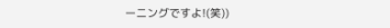ーニングですよ!(笑))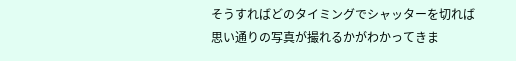そうすればどのタイミングでシャッターを切れば
思い通りの写真が撮れるかがわかってきま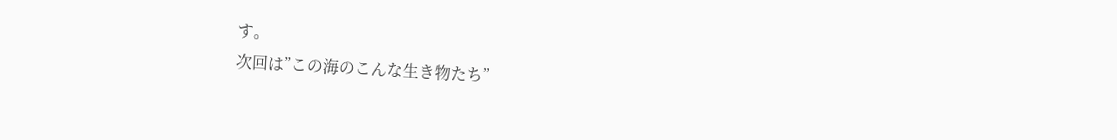す。
次回は”この海のこんな生き物たち”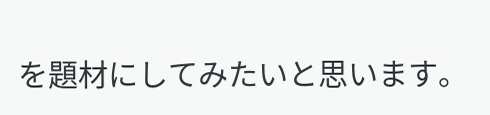を題材にしてみたいと思います。